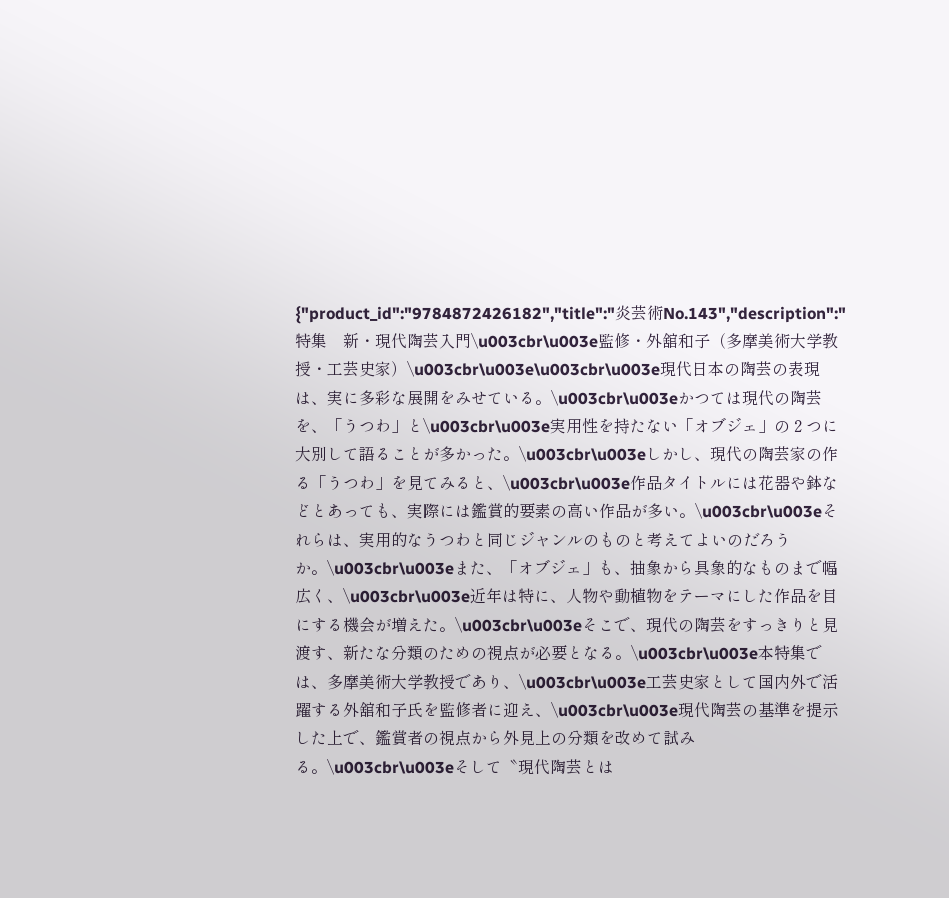{"product_id":"9784872426182","title":"炎芸術No.143","description":"特集　新・現代陶芸入門\u003cbr\u003e監修・外舘和子（多摩美術大学教授・工芸史家）\u003cbr\u003e\u003cbr\u003e現代日本の陶芸の表現は、実に多彩な展開をみせている。\u003cbr\u003eかつては現代の陶芸を、「うつわ」と\u003cbr\u003e実用性を持たない「オブジェ」の２つに大別して語ることが多かった。\u003cbr\u003eしかし、現代の陶芸家の作る「うつわ」を見てみると、\u003cbr\u003e作品タイトルには花器や鉢などとあっても、実際には鑑賞的要素の高い作品が多い。\u003cbr\u003eそれらは、実用的なうつわと同じジャンルのものと考えてよいのだろうか。\u003cbr\u003eまた、「オブジェ」も、抽象から具象的なものまで幅広く、\u003cbr\u003e近年は特に、人物や動植物をテーマにした作品を目にする機会が増えた。\u003cbr\u003eそこで、現代の陶芸をすっきりと見渡す、新たな分類のための視点が必要となる。\u003cbr\u003e本特集では、多摩美術大学教授であり、\u003cbr\u003e工芸史家として国内外で活躍する外舘和子氏を監修者に迎え、\u003cbr\u003e現代陶芸の基準を提示した上で、鑑賞者の視点から外見上の分類を改めて試みる。\u003cbr\u003eそして〝現代陶芸とは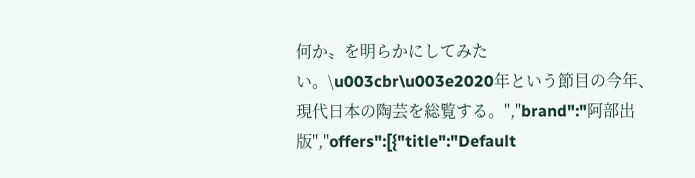何か〟を明らかにしてみたい。\u003cbr\u003e2020年という節目の今年、現代日本の陶芸を総覧する。","brand":"阿部出版","offers":[{"title":"Default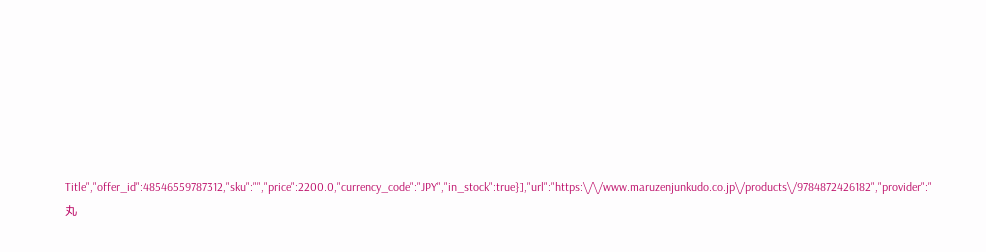Title","offer_id":48546559787312,"sku":"","price":2200.0,"currency_code":"JPY","in_stock":true}],"url":"https:\/\/www.maruzenjunkudo.co.jp\/products\/9784872426182","provider":"丸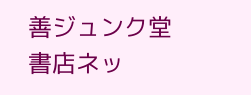善ジュンク堂書店ネッ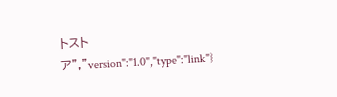トストア","version":"1.0","type":"link"}